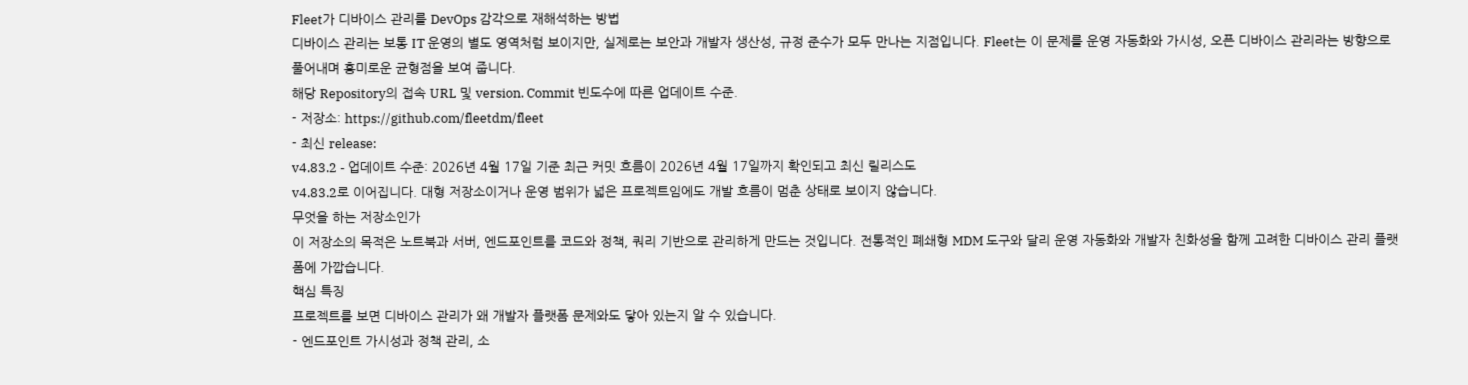Fleet가 디바이스 관리를 DevOps 감각으로 재해석하는 방법
디바이스 관리는 보통 IT 운영의 별도 영역처럼 보이지만, 실제로는 보안과 개발자 생산성, 규정 준수가 모두 만나는 지점입니다. Fleet는 이 문제를 운영 자동화와 가시성, 오픈 디바이스 관리라는 방향으로 풀어내며 흥미로운 균형점을 보여 줍니다.
해당 Repository의 접속 URL 및 version. Commit 빈도수에 따른 업데이트 수준.
- 저장소: https://github.com/fleetdm/fleet
- 최신 release:
v4.83.2 - 업데이트 수준: 2026년 4월 17일 기준 최근 커밋 흐름이 2026년 4월 17일까지 확인되고 최신 릴리스도
v4.83.2로 이어집니다. 대형 저장소이거나 운영 범위가 넓은 프로젝트임에도 개발 흐름이 멈춘 상태로 보이지 않습니다.
무엇을 하는 저장소인가
이 저장소의 목적은 노트북과 서버, 엔드포인트를 코드와 정책, 쿼리 기반으로 관리하게 만드는 것입니다. 전통적인 폐쇄형 MDM 도구와 달리 운영 자동화와 개발자 친화성을 함께 고려한 디바이스 관리 플랫폼에 가깝습니다.
핵심 특징
프로젝트를 보면 디바이스 관리가 왜 개발자 플랫폼 문제와도 닿아 있는지 알 수 있습니다.
- 엔드포인트 가시성과 정책 관리, 소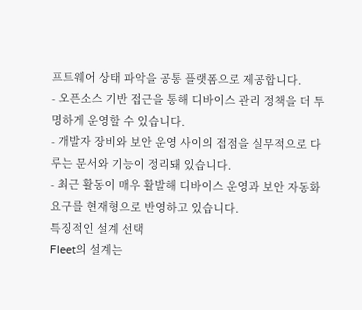프트웨어 상태 파악을 공통 플랫폼으로 제공합니다.
- 오픈소스 기반 접근을 통해 디바이스 관리 정책을 더 투명하게 운영할 수 있습니다.
- 개발자 장비와 보안 운영 사이의 접점을 실무적으로 다루는 문서와 기능이 정리돼 있습니다.
- 최근 활동이 매우 활발해 디바이스 운영과 보안 자동화 요구를 현재형으로 반영하고 있습니다.
특징적인 설계 선택
Fleet의 설계는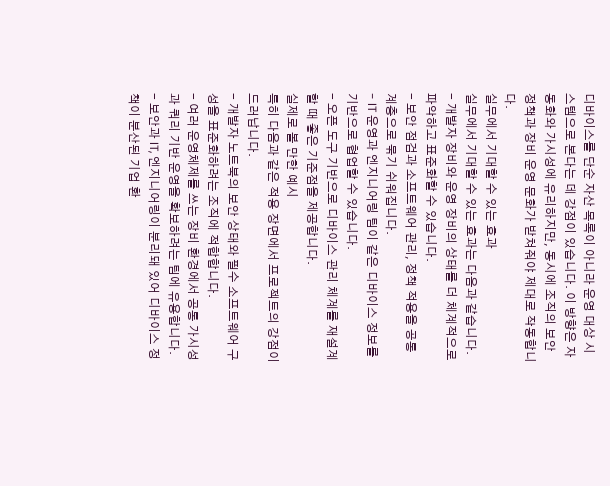디바이스를 단순 자산 목록이 아니라 운영 대상 시스템으로 본다는 데 강점이 있습니다. 이 방향은 자동화와 가시성에 유리하지만, 동시에 조직의 보안 정책과 장비 운영 문화가 받쳐줘야 제대로 작동합니다.
실무에서 기대할 수 있는 효과
실무에서 기대할 수 있는 효과는 다음과 같습니다.
- 개발자 장비와 운영 장비의 상태를 더 체계적으로 파악하고 표준화할 수 있습니다.
- 보안 점검과 소프트웨어 관리, 정책 적용을 공통 계층으로 묶기 쉬워집니다.
- IT 운영과 엔지니어링 팀이 같은 디바이스 정보를 기반으로 협업할 수 있습니다.
- 오픈 도구 기반으로 디바이스 관리 체계를 재설계할 때 좋은 기준점을 제공합니다.
실제로 볼 만한 예시
특히 다음과 같은 적용 장면에서 프로젝트의 강점이 드러납니다.
- 개발자 노트북의 보안 상태와 필수 소프트웨어 구성을 표준화하려는 조직에 적합합니다.
- 여러 운영체제를 쓰는 장비 환경에서 공통 가시성과 쿼리 기반 운영을 확보하려는 팀에 유용합니다.
- 보안과 IT, 엔지니어링이 분리돼 있어 디바이스 정책이 분산된 기업 환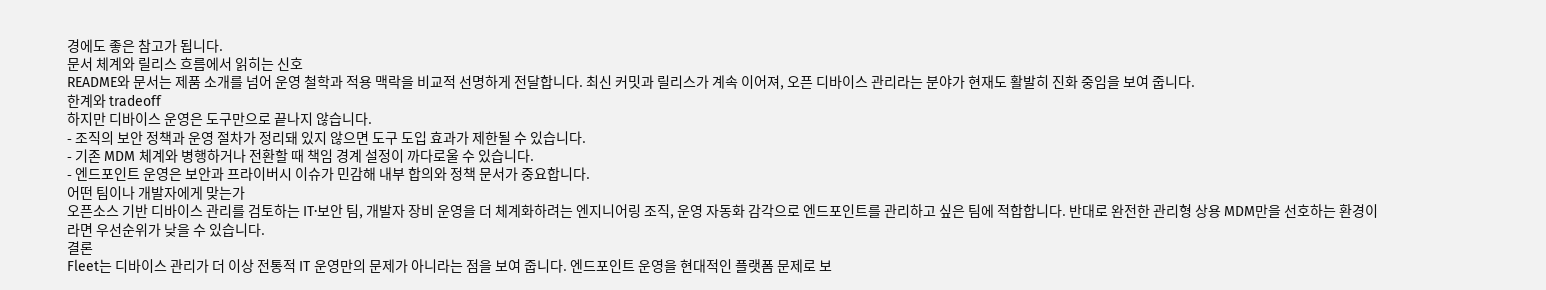경에도 좋은 참고가 됩니다.
문서 체계와 릴리스 흐름에서 읽히는 신호
README와 문서는 제품 소개를 넘어 운영 철학과 적용 맥락을 비교적 선명하게 전달합니다. 최신 커밋과 릴리스가 계속 이어져, 오픈 디바이스 관리라는 분야가 현재도 활발히 진화 중임을 보여 줍니다.
한계와 tradeoff
하지만 디바이스 운영은 도구만으로 끝나지 않습니다.
- 조직의 보안 정책과 운영 절차가 정리돼 있지 않으면 도구 도입 효과가 제한될 수 있습니다.
- 기존 MDM 체계와 병행하거나 전환할 때 책임 경계 설정이 까다로울 수 있습니다.
- 엔드포인트 운영은 보안과 프라이버시 이슈가 민감해 내부 합의와 정책 문서가 중요합니다.
어떤 팀이나 개발자에게 맞는가
오픈소스 기반 디바이스 관리를 검토하는 IT·보안 팀, 개발자 장비 운영을 더 체계화하려는 엔지니어링 조직, 운영 자동화 감각으로 엔드포인트를 관리하고 싶은 팀에 적합합니다. 반대로 완전한 관리형 상용 MDM만을 선호하는 환경이라면 우선순위가 낮을 수 있습니다.
결론
Fleet는 디바이스 관리가 더 이상 전통적 IT 운영만의 문제가 아니라는 점을 보여 줍니다. 엔드포인트 운영을 현대적인 플랫폼 문제로 보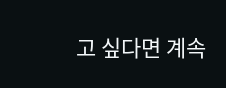고 싶다면 계속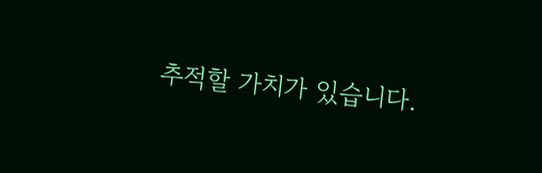추적할 가치가 있습니다.